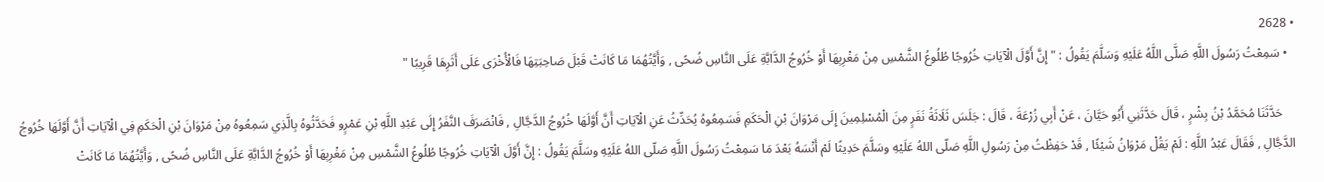• 2628
  • سَمِعْتُ رَسُولَ اللَّهِ صَلَّى اللَّهُ عَلَيْهِ وَسَلَّمَ يَقُولُ : " إِنَّ أَوَّلَ الْآيَاتِ خُرُوجًا طُلُوعُ الشَّمْسِ مِنْ مَغْرِبِهَا أَوْ خُرُوجُ الدَّابَّةِ عَلَى النَّاسِ ضُحًى , وَأَيَّتُهُمَا مَا كَانَتْ قَبْلَ صَاحِبَتِهَا فَالْأُخْرَى عَلَى أَثَرِهَا قَرِيبًا "

    حَدَّثَنَا مُحَمَّدُ بْنُ بِشْرٍ ، قَالَ حَدَّثَنِي أَبُو حَيَّانَ ، عَنْ أَبِي زُرْعَةَ ، قَالَ : جَلَسَ ثَلَاثَةُ نَفَرٍ مِنَ الْمُسْلِمِينَ إِلَى مَرْوَانَ بْنِ الْحَكَمِ فَسَمِعُوهُ يُحَدِّثُ عَنِ الْآيَاتِ أَنَّ أَوَّلَهَا خُرُوجُ الدَّجَّالِ , فَانْصَرَفَ النَّفَرُ إِلَى عَبْدِ اللَّهِ بْنِ عَمْرٍو فَحَدَّثُوهُ بِالَّذِي سَمِعُوهُ مِنْ مَرْوَانَ بْنِ الْحَكَمِ فِي الْآيَاتِ أَنَّ أَوَّلَهَا خُرُوجُ الدَّجَّالِ , فَقَالَ عَبْدُ اللَّهِ : لَمْ يَقُلْ مَرْوَانُ شَيْئًا , قَدْ حَفِظْتُ مِنْ رَسُولِ اللَّهِ صَلّى اللهُ عَلَيْهِ وسَلَّمَ حَدِيثًا لَمْ أَنْسَهُ بَعْدَ مَا سَمِعْتُ رَسُولَ اللَّهِ صَلّى اللهُ عَلَيْهِ وسَلَّمَ يَقُولُ : إِنَّ أَوَّلَ الْآيَاتِ خُرُوجًا طُلُوعُ الشَّمْسِ مِنْ مَغْرِبِهَا أَوْ خُرُوجُ الدَّابَّةِ عَلَى النَّاسِ ضُحًى , وَأَيَّتُهُمَا مَا كَانَتْ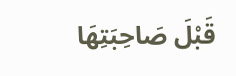قَبْلَ صَاحِبَتِهَا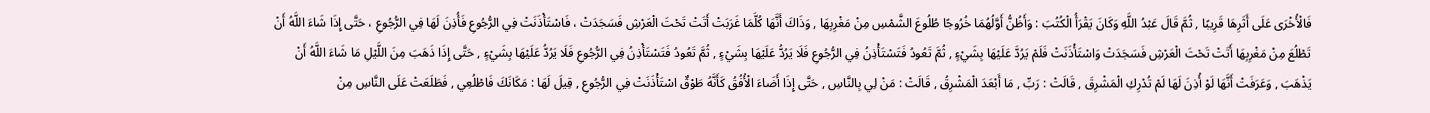فَالْأُخْرَى عَلَى أَثَرِهَا قَرِيبًا , ثُمَّ قَالَ عَبْدُ اللَّهِ وَكَانَ يَقْرَأُ الْكُتُبَ : وَأَظُنُّ أَوَّلُهُمَا خُرُوجًا طُلُوعَ الشَّمْسِ مِنْ مَغْرِبِهَا , وَذَاكَ أَنَّهَا كُلَّمَا غَرَبَتْ أَتَتْ تَحْتَ الْعَرْشِ فَسَجَدَتْ ، فَاسْتَأْذَنَتْ فِي الرُّجُوعِ فَأُذِنَ لَهَا فِي الرُّجُوعِ ، حَتَّى إِذَا شَاءَ اللَّهُ أَنْ تَطْلُعَ مِنْ مَغْرِبِهَا أَتَتْ تَحْتَ الْعَرْشِ فَسَجَدَتْ وَاسْتَأْذَنَتْ فَلَمْ يَرُدَّ عَلَيْهَا بِشَيْءٍ , ثُمَّ تَعُودُ فَتَسْتَأْذِنُ فِي الرُّجُوعِ فَلَا يَرُدُّ عَلَيْهَا بِشَيْءٍ , ثُمَّ تَعُودُ فَتَسْتَأْذِنُ فِي الرُّجُوعِ فَلَا يَرُدُّ عَلَيْهَا بِشَيْءٍ , حَتَّى إِذَا ذَهَبَ مِنَ اللَّيْلِ مَا شَاءَ اللَّهُ أَنْ يَذْهَبَ , وَعَرَفَتْ أَنَّهَا لَوْ أُذِنَ لَهَا لَمْ تُدْرِكِ الْمَشْرِقَ , قَالَتْ : رَبِّ , مَا أَبْعَدَ الْمَشْرِقُ , قَالَتْ : مَنْ لِي بِالنَّاسِ , حَتَّى إِذَا أَضَاءَ الْأُفُقُ كَأَنَّهُ طَوْقٌ اسْتَأْذَنَتْ فِي الرُّجُوعِ , قِيلَ لَهَا : مَكَانَكَ فَاطْلُعِي , فَطَلَعَتْ عَلَى النَّاسِ مِنْ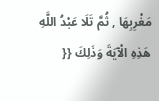مَغْرِبِهَا , ثُمَّ تَلَا عَبْدُ اللَّهِ هَذِهِ الْآيَةَ وَذَلِكَ {{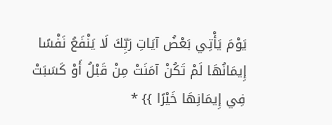يَوْمَ يَأْتِي بَعْضُ آيَاتِ رَبِّكَ لَا يَنْفَعُ نَفْسًا إِيمَانُهَا لَمْ تَكُنْ آمَنَتْ مِنْ قَبْلُ أَوْ كَسَبَتْ فِي إِيمَانِهَا خَيْرًا }} *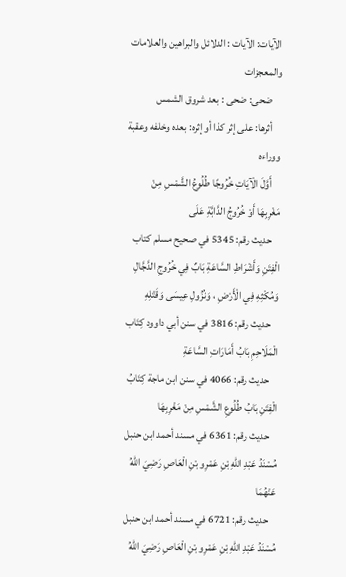الآيات: الآيات : الدلائل والبراهين والعلامات والمعجزات
    ضحى: ضحى : بعد شروق الشمس
    أثرها: على إثر كذا أو إثره: بعده وخلفه وعقبة ووراءه
    أَوَّلَ الْآيَاتِ خُرُوجًا طُلُوعُ الشَّمْسِ مِنْ مَغْرِبِهَا أَوْ خُرُوجُ الدَّابَّةِ عَلَى
    حديث رقم: 5345 في صحيح مسلم كتاب الْفِتَنِ وَأَشْرَاطِ السَّاعَةِ بَابٌ فِي خُرُوجِ الدَّجَّالِ وَمُكْثِهِ فِي الْأَرْضِ ، وَنُزُولِ عِيسَى وَقَتْلِهِ
    حديث رقم: 3816 في سنن أبي داوود كِتَاب الْمَلَاحِمِ بَابُ أَمَارَاتِ السَّاعَةِ
    حديث رقم: 4066 في سنن ابن ماجة كِتَابُ الْفِتَنِ بَابُ طُلُوعِ الشَّمْسِ مِنْ مَغْرِبِهَا
    حديث رقم: 6361 في مسند أحمد ابن حنبل مُسْنَدُ عَبْدِ اللهِ بْنِ عَمْرِو بْنِ الْعَاصِ رَضِيَ اللهُ عَنْهُمَا
    حديث رقم: 6721 في مسند أحمد ابن حنبل مُسْنَدُ عَبْدِ اللهِ بْنِ عَمْرِو بْنِ الْعَاصِ رَضِيَ اللهُ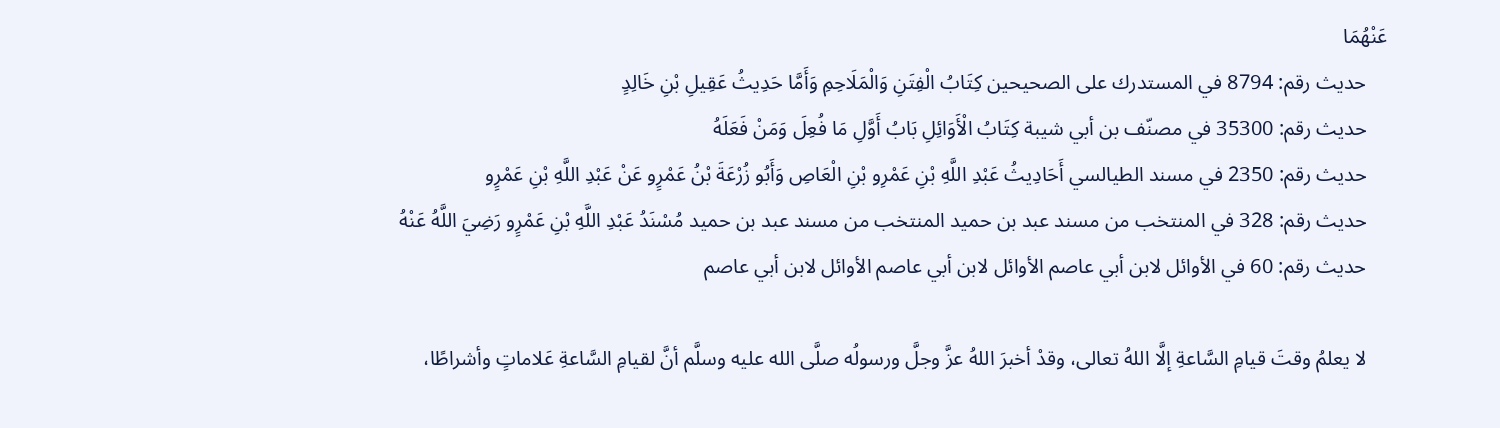عَنْهُمَا
    حديث رقم: 8794 في المستدرك على الصحيحين كِتَابُ الْفِتَنِ وَالْمَلَاحِمِ وَأَمَّا حَدِيثُ عَقِيلِ بْنِ خَالِدٍ
    حديث رقم: 35300 في مصنّف بن أبي شيبة كِتَابُ الْأَوَائِلِ بَابُ أَوَّلِ مَا فُعِلَ وَمَنْ فَعَلَهُ
    حديث رقم: 2350 في مسند الطيالسي أَحَادِيثُ عَبْدِ اللَّهِ بْنِ عَمْرِو بْنِ الْعَاصِ وَأَبُو زُرْعَةَ بْنُ عَمْرٍو عَنْ عَبْدِ اللَّهِ بْنِ عَمْرٍو
    حديث رقم: 328 في المنتخب من مسند عبد بن حميد المنتخب من مسند عبد بن حميد مُسْنَدُ عَبْدِ اللَّهِ بْنِ عَمْرٍو رَضِيَ اللَّهُ عَنْهُ
    حديث رقم: 60 في الأوائل لابن أبي عاصم الأوائل لابن أبي عاصم الأوائل لابن أبي عاصم

    لا يعلمُ وقتَ قيامِ السَّاعةِ إلَّا اللهُ تعالى، وقدْ أخبرَ اللهُ عزَّ وجلَّ ورسولُه صلَّى الله عليه وسلَّم أنَّ لقيامِ السَّاعةِ عَلاماتٍ وأشراطًا،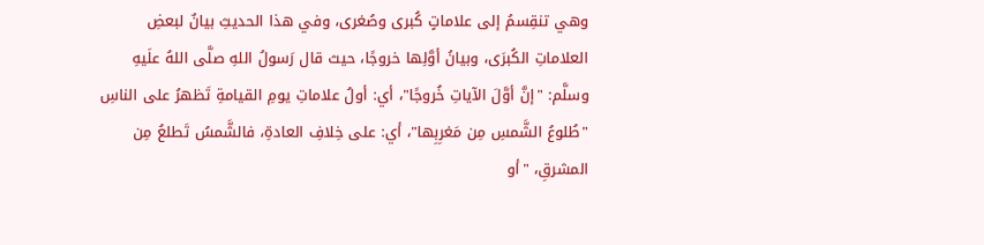وهي تنقِسمُ إلى علاماتٍ كُبرى وصُغرى، وفي هذا الحديثِ بيانٌ لبعضِ العلاماتِ الكُبرَى، وبيانُ أوَّلِها خروجًا، حيث قال رَسولُ اللهِ صلَّى اللهُ علَيهِ وسلَّم: "إنَّ أوَّلَ الآياتِ خُروجًا"، أي: أولُ علاماتِ يومِ القيامةِ تَظهرُ على الناسِ "طُلوعُ الشَّمسِ مِن مَغرِبِها"، أي: على خِلافِ العادةِ، فالشَّمسُ تَطلعُ مِن المشرقِ، "أو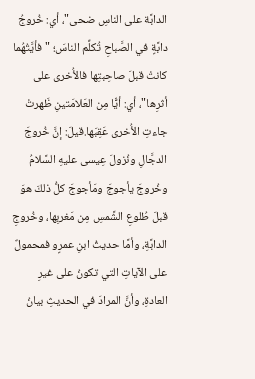الدابَّة على الناسِ ضحى"، أي: خُروجُ دابَّةٍ في الصَّباحِ تُكلِّم الناسَ؛ "فأيَّتُهُما كانتْ قبلَ صاحِبتِها فالأُخرى على أثرِها"، أي: أيًّا مِن العَلامَتينِ ظَهرتْ جاءتِ الأُخرى عَقِبَها.قيلَ: إنَّ خُروجَ الدجَّالِ ونُزولَ عِيسى عليهِ السَّلامُ وخُروجَ يأجوجَ ومَأجوجَ كلُّ ذلكَ هوَ قبلَ طُلوعِ الشَّمسِ مِن مَغربِها، وخُروجِ الدابَّةِ، وأمَّا حديثُ ابنِ عمرٍو فمحمولٌ على الآياتِ التي تكونُ على غيرِ العادةِ، وأنَّ المرادَ في الحديثِ بيانُ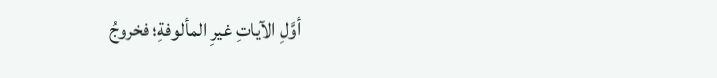أوَّلِ الآياتِ غيرِ المألوفةِ؛ فخروجُ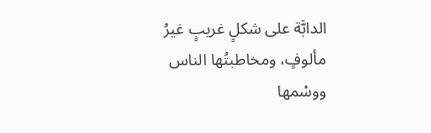الدابَّة على شكلٍ غريبٍ غيرُ مألوفٍ، ومخاطبتُها الناس ووسْمها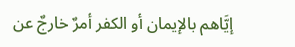إيَّاهم بالإيمان أو الكفر أمرٌ خارجٌ عن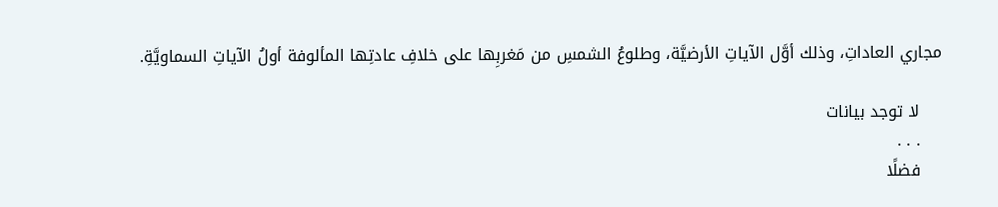مجاري العاداتِ، وذلك أوَّل الآياتِ الأرضيَّة، وطلوعُ الشمسِ من مَغربِها على خلافِ عادتِها المألوفة أولُ الآياتِ السماويَّةِ.

    لا توجد بيانات
    . . .
    فضلًا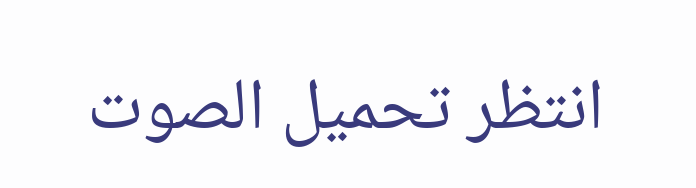انتظر تحميل الصوت